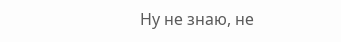Ну не знаю, не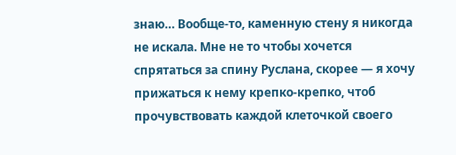знаю… Вообще-то, каменную стену я никогда не искала. Мне не то чтобы хочется спрятаться за спину Руслана, скорее — я хочу прижаться к нему крепко-крепко, чтоб прочувствовать каждой клеточкой своего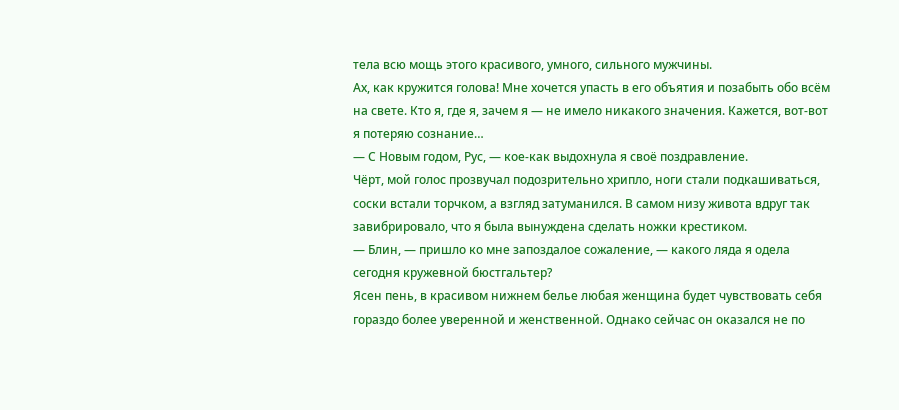тела всю мощь этого красивого, умного, сильного мужчины.
Ах, как кружится голова! Мне хочется упасть в его объятия и позабыть обо всём на свете. Кто я, где я, зачем я — не имело никакого значения. Кажется, вот-вот я потеряю сознание…
— С Новым годом, Рус, — кое-как выдохнула я своё поздравление.
Чёрт, мой голос прозвучал подозрительно хрипло, ноги стали подкашиваться, соски встали торчком, а взгляд затуманился. В самом низу живота вдруг так завибрировало, что я была вынуждена сделать ножки крестиком.
— Блин, — пришло ко мне запоздалое сожаление, — какого ляда я одела сегодня кружевной бюстгальтер?
Ясен пень, в красивом нижнем белье любая женщина будет чувствовать себя гораздо более уверенной и женственной. Однако сейчас он оказался не по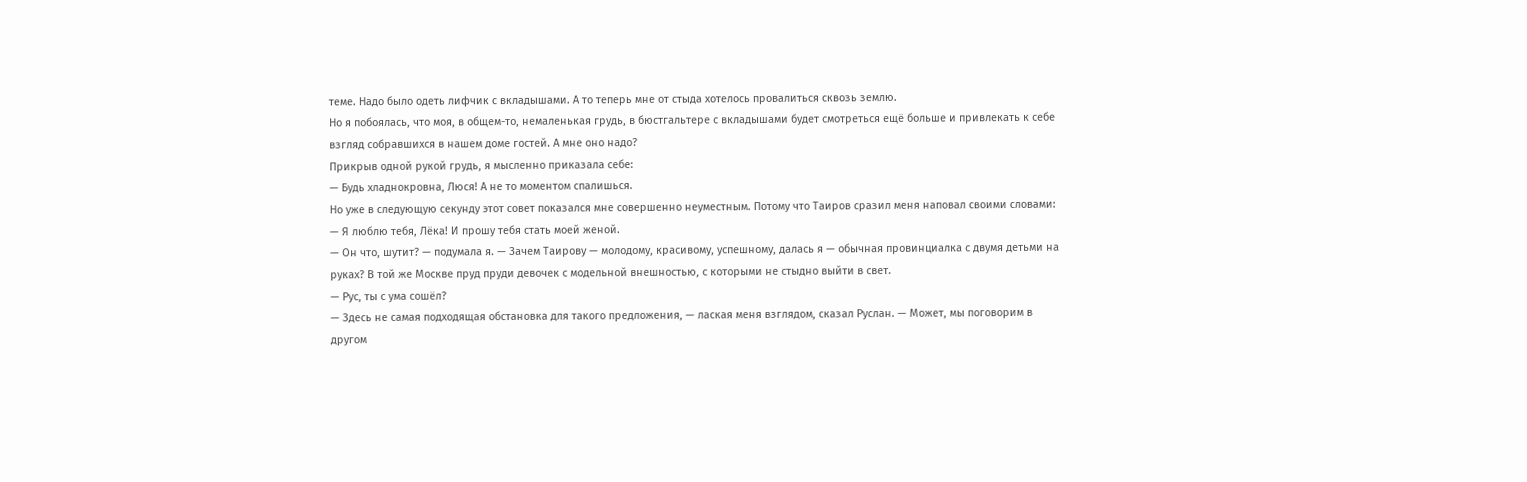теме. Надо было одеть лифчик с вкладышами. А то теперь мне от стыда хотелось провалиться сквозь землю.
Но я побоялась, что моя, в общем-то, немаленькая грудь, в бюстгальтере с вкладышами будет смотреться ещё больше и привлекать к себе взгляд собравшихся в нашем доме гостей. А мне оно надо?
Прикрыв одной рукой грудь, я мысленно приказала себе:
— Будь хладнокровна, Люся! А не то моментом спалишься.
Но уже в следующую секунду этот совет показался мне совершенно неуместным. Потому что Таиров сразил меня наповал своими словами:
— Я люблю тебя, Лёка! И прошу тебя стать моей женой.
— Он что, шутит? — подумала я. — Зачем Таирову — молодому, красивому, успешному, далась я — обычная провинциалка с двумя детьми на руках? В той же Москве пруд пруди девочек с модельной внешностью, с которыми не стыдно выйти в свет.
— Рус, ты с ума сошёл?
— Здесь не самая подходящая обстановка для такого предложения, — лаская меня взглядом, сказал Руслан. — Может, мы поговорим в другом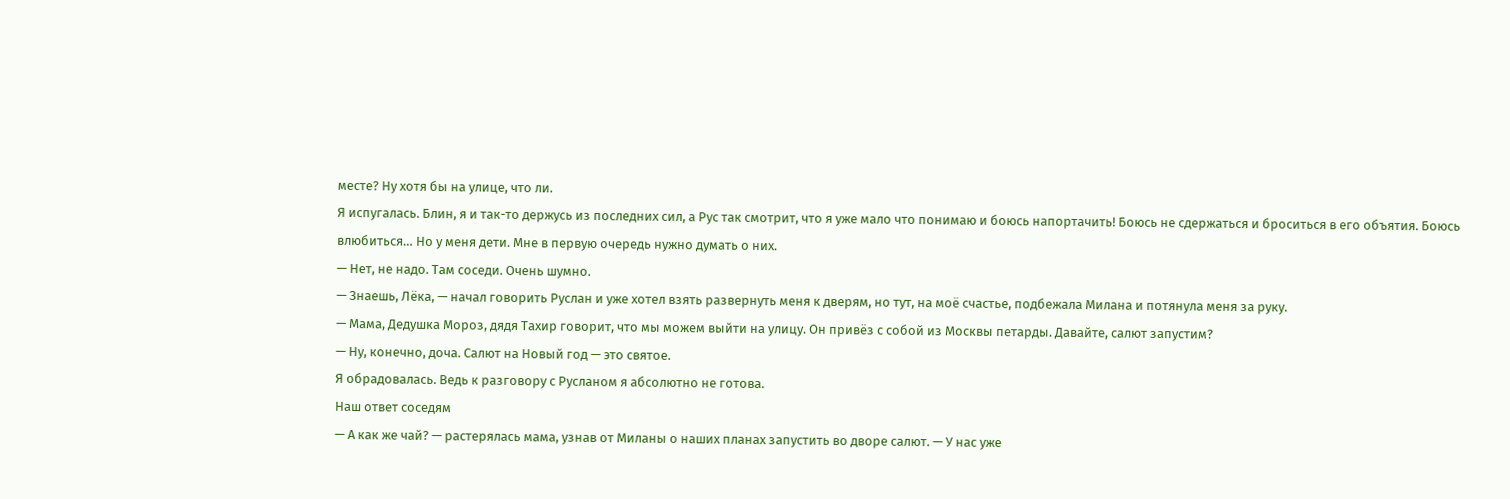месте? Ну хотя бы на улице, что ли.
Я испугалась. Блин, я и так-то держусь из последних сил, а Рус так смотрит, что я уже мало что понимаю и боюсь напортачить! Боюсь не сдержаться и броситься в его объятия. Боюсь влюбиться… Но у меня дети. Мне в первую очередь нужно думать о них.
— Нет, не надо. Там соседи. Очень шумно.
— Знаешь, Лёка, — начал говорить Руслан и уже хотел взять развернуть меня к дверям, но тут, на моё счастье, подбежала Милана и потянула меня за руку.
— Мама, Дедушка Мороз, дядя Тахир говорит, что мы можем выйти на улицу. Он привёз с собой из Москвы петарды. Давайте, салют запустим?
— Ну, конечно, доча. Салют на Новый год — это святое.
Я обрадовалась. Ведь к разговору с Русланом я абсолютно не готова.
Наш ответ соседям
— А как же чай? — растерялась мама, узнав от Миланы о наших планах запустить во дворе салют. — У нас уже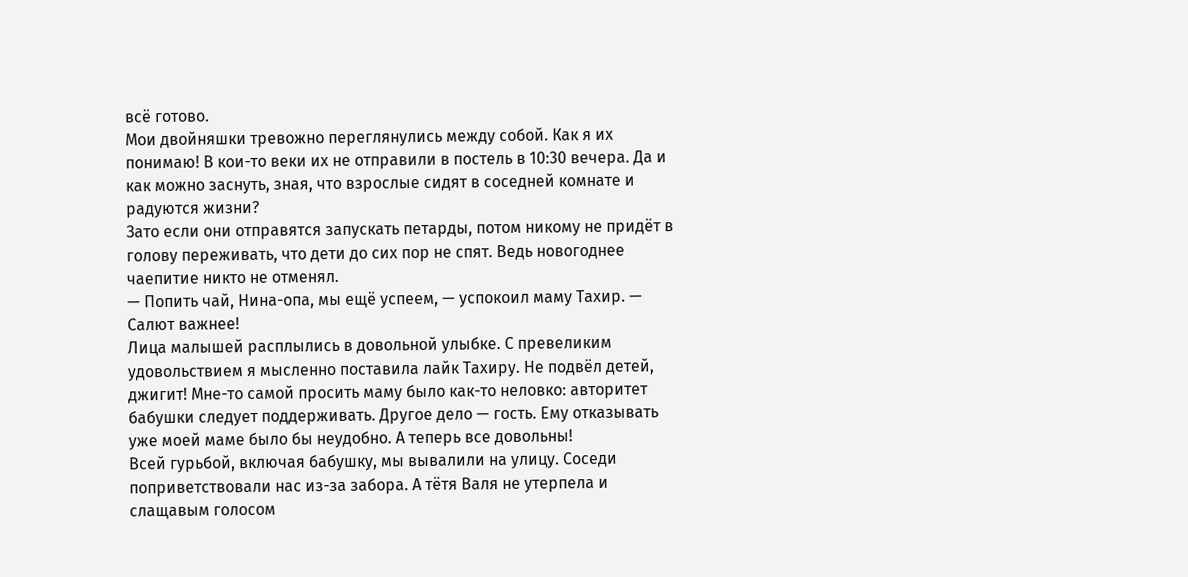всё готово.
Мои двойняшки тревожно переглянулись между собой. Как я их понимаю! В кои-то веки их не отправили в постель в 10:30 вечера. Да и как можно заснуть, зная, что взрослые сидят в соседней комнате и радуются жизни?
Зато если они отправятся запускать петарды, потом никому не придёт в голову переживать, что дети до сих пор не спят. Ведь новогоднее чаепитие никто не отменял.
— Попить чай, Нина-опа, мы ещё успеем, — успокоил маму Тахир. — Салют важнее!
Лица малышей расплылись в довольной улыбке. С превеликим удовольствием я мысленно поставила лайк Тахиру. Не подвёл детей, джигит! Мне-то самой просить маму было как-то неловко: авторитет бабушки следует поддерживать. Другое дело — гость. Ему отказывать уже моей маме было бы неудобно. А теперь все довольны!
Всей гурьбой, включая бабушку, мы вывалили на улицу. Соседи поприветствовали нас из-за забора. А тётя Валя не утерпела и слащавым голосом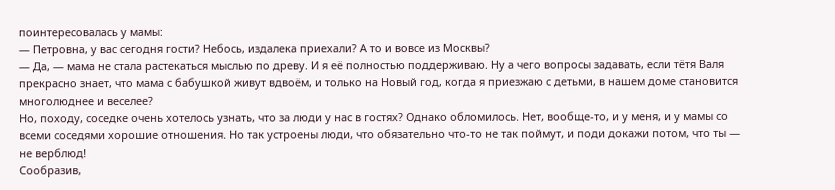поинтересовалась у мамы:
— Петровна, у вас сегодня гости? Небось, издалека приехали? А то и вовсе из Москвы?
— Да, — мама не стала растекаться мыслью по древу. И я её полностью поддерживаю. Ну а чего вопросы задавать, если тётя Валя прекрасно знает, что мама с бабушкой живут вдвоём, и только на Новый год, когда я приезжаю с детьми, в нашем доме становится многолюднее и веселее?
Но, походу, соседке очень хотелось узнать, что за люди у нас в гостях? Однако обломилось. Нет, вообще-то, и у меня, и у мамы со всеми соседями хорошие отношения. Но так устроены люди, что обязательно что-то не так поймут, и поди докажи потом, что ты — не верблюд!
Сообразив,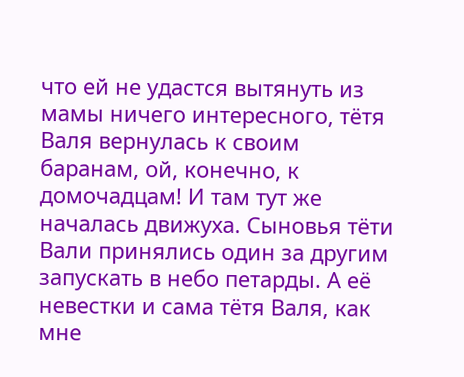что ей не удастся вытянуть из мамы ничего интересного, тётя Валя вернулась к своим баранам, ой, конечно, к домочадцам! И там тут же началась движуха. Сыновья тёти Вали принялись один за другим запускать в небо петарды. А её невестки и сама тётя Валя, как мне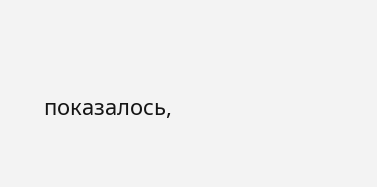показалось,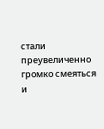стали преувеличенно громко смеяться и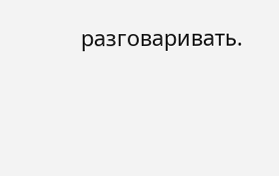разговаривать.